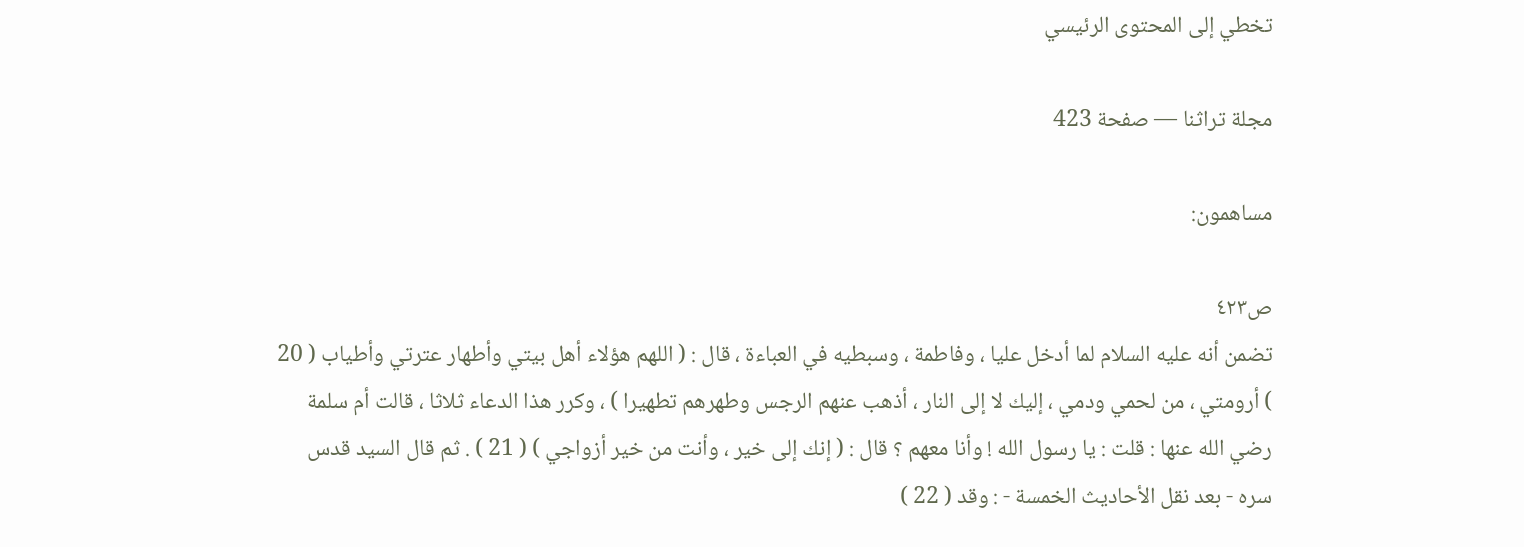تخطي إلى المحتوى الرئيسي

مجلة تراثنا — صفحة 423

مساهمون:

ص٤٢٣
تضمن أنه عليه السلام لما أدخل عليا ، وفاطمة ، وسبطيه في العباءة ، قال : ( اللهم هؤلاء أهل بيتي وأطهار عترتي وأطياب ( 20 ) أرومتي ، من لحمي ودمي ، إليك لا إلى النار ، أذهب عنهم الرجس وطهرهم تطهيرا ) ، وكرر هذا الدعاء ثلاثا ، قالت أم سلمة رضي الله عنها : قلت : يا رسول الله ! وأنا معهم ؟ قال : ( إنك إلى خير ، وأنت من خير أزواجي ) ( 21 ) . ثم قال السيد قدس سره - بعد نقل الأحاديث الخمسة - : وقد ( 22 )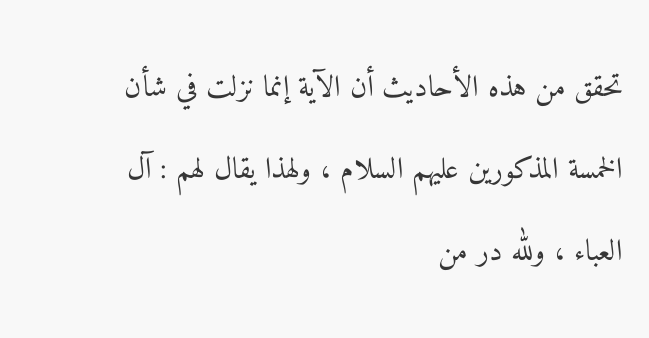تحقق من هذه الأحاديث أن الآية إنما نزلت في شأن الخمسة المذكورين عليهم السلام ، ولهذا يقال لهم : آل العباء ، ولله در من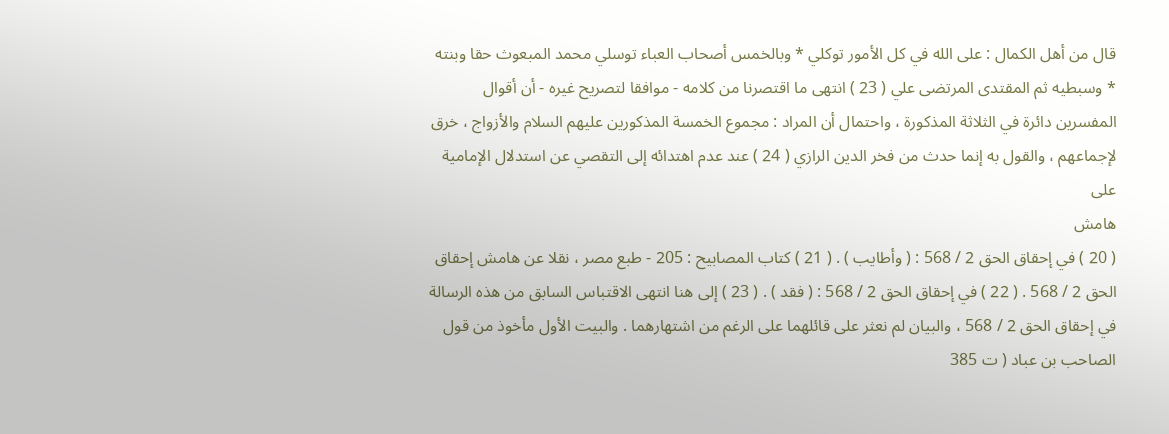قال من أهل الكمال : على الله في كل الأمور توكلي * وبالخمس أصحاب العباء توسلي محمد المبعوث حقا وبنته * وسبطيه ثم المقتدى المرتضى علي ( 23 ) انتهى ما اقتصرنا من كلامه - موافقا لتصريح غيره - أن أقوال المفسرين دائرة في الثلاثة المذكورة ، واحتمال أن المراد : مجموع الخمسة المذكورين عليهم السلام والأزواج ، خرق لإجماعهم ، والقول به إنما حدث من فخر الدين الرازي ( 24 ) عند عدم اهتدائه إلى التقصي عن استدلال الإمامية على
هامش
( 20 ) في إحقاق الحق 2 / 568 : ( وأطايب ) . ( 21 ) كتاب المصابيح : 205 - طبع مصر ، نقلا عن هامش إحقاق الحق 2 / 568 . ( 22 ) في إحقاق الحق 2 / 568 : ( فقد ) . ( 23 ) إلى هنا انتهى الاقتباس السابق من هذه الرسالة في إحقاق الحق 2 / 568 ، والبيان لم نعثر على قائلهما على الرغم من اشتهارهما . والبيت الأول مأخوذ من قول الصاحب بن عباد ( ت 385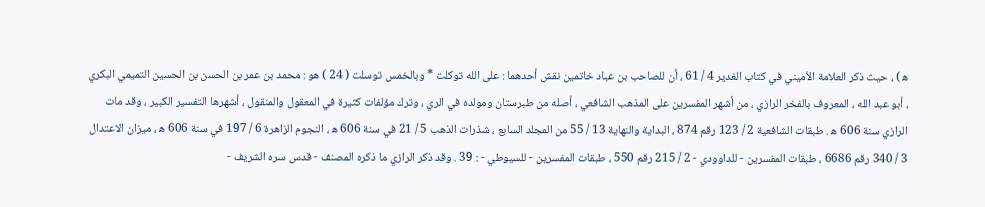ه‍ ) ، حيث ذكر العلامة الأميني في كتاب الغدير 4 / 61 ، أن للصاحب بن عباد خاتمين نقش أحدهما : على الله توكلت * وبالخمس توسلت ( 24 ) هو : محمد بن عمر بن الحسن بن الحسين التميمي البكري ، أبو عبد الله ، المعروف بالفخر الرازي ، من أشهر المفسرين على المذهب الشافعي ، أصله من طبرستان ومولده في الري ، وترك مؤلفات كثيرة في المعقول والمنقول ، أشهرها التفسير الكبير ، وقد مات الرازي سنة 606 ه‍ . طبقات الشافعية 2 / 123 رقم 874 ، البداية والنهاية 13 / 55 من المجلد السابع ، شذرات الذهب 5 / 21 في سنة 606 ه‍ ، النجوم الزاهرة 6 / 197 في سنة 606 ه‍ ، ميزان الاعتدال 3 / 340 رقم 6686 ، طبقات المفسرين - للداوودي - 2 / 215 رقم 550 ، طبقات المفسرين - للسيوطي - : 39 . وقد ذكر الرازي ما ذكره المصنف - قدس سره الشريف -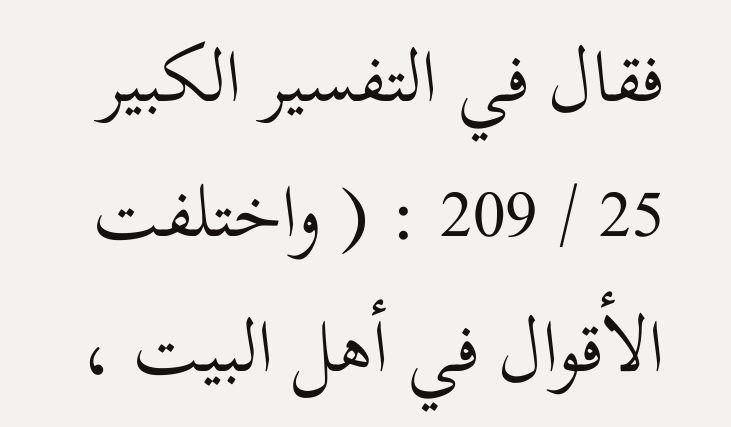فقال في التفسير الكبير 25 / 209 : ( واختلفت الأقوال في أهل البيت ،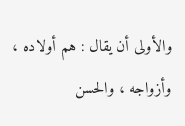والأولى أن يقال : هم أولاده ، وأزواجه ، والحسن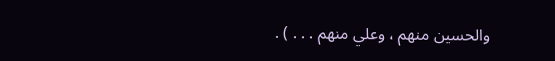والحسين منهم ، وعلي منهم . . . ) .